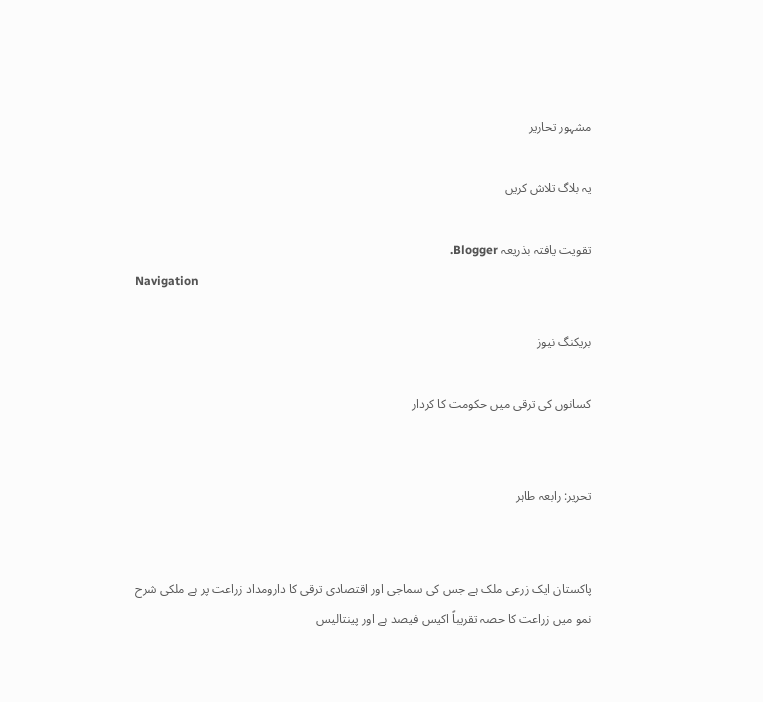مشہور تحاریر

یہ بلاگ تلاش کریں

تقویت یافتہ بذریعہ Blogger.
Navigation

بریکنگ نیوز

کسانوں کی ترقی میں حکومت کا کردار


تحریر: رابعہ طاہر


پاکستان ایک زرعی ملک ہے جس کی سماجی اور اقتصادی ترقی کا دارومداد زراعت پر ہے ملکی شرح نمو میں زراعت کا حصہ تقریباً اکیس فیصد ہے اور پینتالیس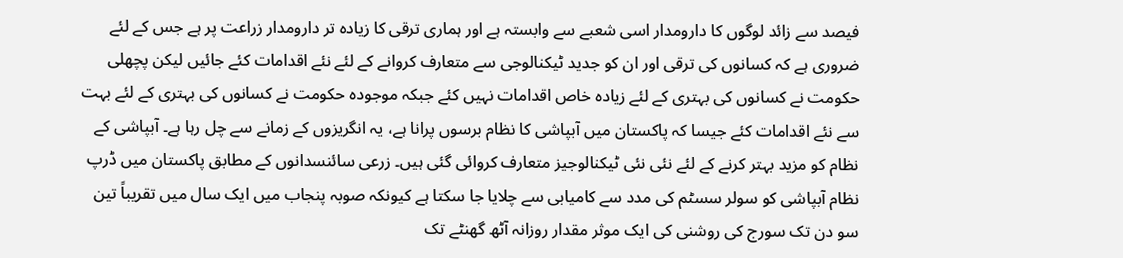فیصد سے زائد لوگوں کا دارومدار اسی شعبے سے وابستہ ہے اور ہماری ترقی کا زیادہ تر دارومدار زراعت پر ہے جس کے لئے ضروری ہے کہ کسانوں کی ترقی اور ان کو جدید ٹیکنالوجی سے متعارف کروانے کے لئے نئے اقدامات کئے جائیں لیکن پچھلی حکومت نے کسانوں کی بہتری کے لئے زیادہ خاص اقدامات نہیں کئے جبکہ موجودہ حکومت نے کسانوں کی بہتری کے لئے بہت سے نئے اقدامات کئے جیسا کہ پاکستان میں آبپاشی کا نظام برسوں پرانا ہے، یہ انگریزوں کے زمانے سے چل رہا ہے۔ آبپاشی کے نظام کو مزید بہتر کرنے کے لئے نئی نئی ٹیکنالوجیز متعارف کروائی گئی ہیں۔ زرعی سائنسدانوں کے مطابق پاکستان میں ڈرپ نظام آبپاشی کو سولر سسٹم کی مدد سے کامیابی سے چلایا جا سکتا ہے کیونکہ صوبہ پنجاب میں ایک سال میں تقریباً تین سو دن تک سورج کی روشنی کی ایک موثر مقدار روزانہ آٹھ گھنٹے تک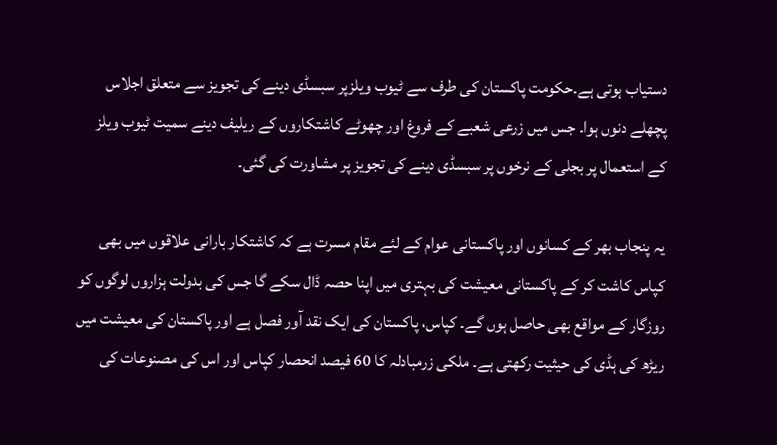دستیاب ہوتی ہے۔حکومت پاکستان کی طرف سے ٹیوب ویلزپر سبسڈی دینے کی تجویز سے متعلق اجلاس پچھلے دنوں ہوا۔ جس میں زرعی شعبے کے فروغ اور چھوٹے کاشتکاروں کے ریلیف دینے سمیت ٹیوب ویلز کے استعمال پر بجلی کے نرخوں پر سبسڈی دینے کی تجویز پر مشاورت کی گئی۔

یہ پنجاب بھر کے کسانوں اور پاکستانی عوام کے لئے مقام مسرت ہے کہ کاشتکار بارانی علاقوں میں بھی کپاس کاشت کر کے پاکستانی معیشت کی بہتری میں اپنا حصہ ڈال سکے گا جس کی بدولت ہزاروں لوگوں کو روزگار کے مواقع بھی حاصل ہوں گے۔ کپاس، پاکستان کی ایک نقد آور فصل ہے اور پاکستان کی معیشت میں ریڑھ کی ہڈی کی حیثیت رکھتی ہے۔ ملکی زرمبادلہ کا 60 فیصد انحصار کپاس اور اس کی مصنوعات کی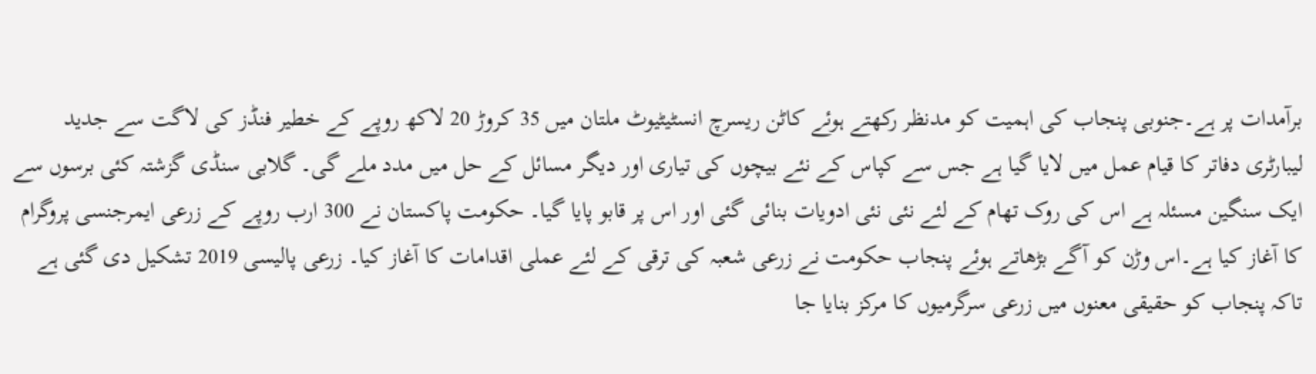برآمدات پر ہے۔جنوبی پنجاب کی اہمیت کو مدنظر رکھتے ہوئے کاٹن ریسرچ انسٹیٹیوٹ ملتان میں 35 کروڑ 20 لاکھ روپے کے خطیر فنڈز کی لاگت سے جدید لیبارٹری دفاتر کا قیام عمل میں لایا گیا ہے جس سے کپاس کے نئے بیچوں کی تیاری اور دیگر مسائل کے حل میں مدد ملے گی۔ گلابی سنڈی گزشتہ کئی برسوں سے ایک سنگین مسئلہ ہے اس کی روک تھام کے لئے نئی نئی ادویات بنائی گئی اور اس پر قابو پایا گیا۔ حکومت پاکستان نے 300 ارب روپے کے زرعی ایمرجنسی پروگرام کا آغاز کیا ہے۔اس وڑن کو آگے بڑھاتے ہوئے پنجاب حکومت نے زرعی شعبہ کی ترقی کے لئے عملی اقدامات کا آغاز کیا۔ زرعی پالیسی 2019 تشکیل دی گئی ہے تاکہ پنجاب کو حقیقی معنوں میں زرعی سرگرمیوں کا مرکز بنایا جا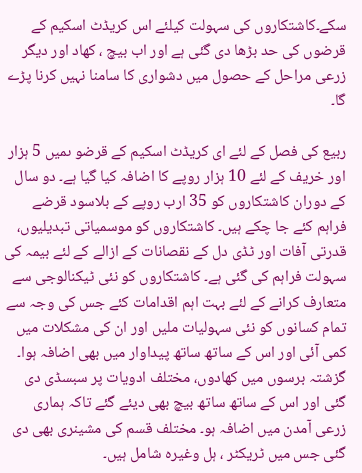سکے۔کاشتکاروں کی سہولت کیلئے اس کریڈٹ اسکیم کے قرضوں کی حد بڑھا دی گئی ہے اور اب بیچ ، کھاد اور دیگر زرعی مراحل کے حصول میں دشواری کا سامنا نہیں کرنا پڑے گا۔

ربیع کی فصل کے لئے ای کریڈٹ اسکیم کے قرضو ںمیں 5 ہزار اور خریف کے لئے 10 ہزار روپے کا اضافہ کیا گیا ہے۔ دو سال کے دوران کاشتکاروں کو 35 ارب روپے کے بلاسود قرضے فراہم کئے جا چکے ہیں۔ کاشتکاروں کو موسمیاتی تبدیلیوں، قدرتی آفات اور ٹڈی دل کے نقصانات کے ازالے کے لئے بیمہ کی سہولت فراہم کی گئی ہے۔ کاشتکاروں کو نئی ٹیکنالوجی سے متعارف کرانے کے لئے بہت اہم اقدامات کئے جس کی وجہ سے تمام کسانوں کو نئی سہولیات ملیں اور ان کی مشکلات میں کمی آئی اور اس کے ساتھ ساتھ پیداوار میں بھی اضافہ ہوا۔ گزشتہ برسوں میں کھادوں، مختلف ادویات پر سبسڈی دی گئی اور اس کے ساتھ ساتھ بیچ بھی دیئے گئے تاکہ ہماری زرعی آمدن میں اضافہ ہو۔ مختلف قسم کی مشینری بھی دی گئی جس میں ٹریکٹر ، ہل وغیرہ شامل ہیں۔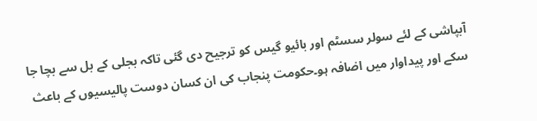آبپاشی کے لئے سولر سسٹم اور بائیو گیس کو ترجیح دی گئی تاکہ بجلی کے بل سے بچا جا سکے اور پیداوار میں اضافہ ہو۔حکومت پنجاب کی ان کسان دوست پالیسیوں کے باعث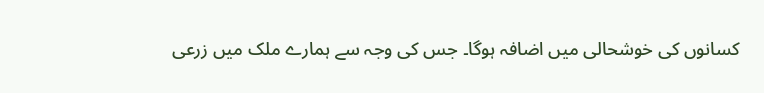کسانوں کی خوشحالی میں اضافہ ہوگا۔ جس کی وجہ سے ہمارے ملک میں زرعی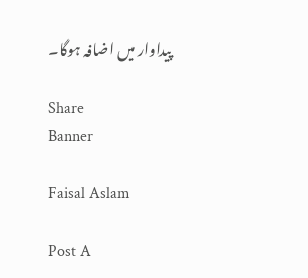پیداوار میں اضافہ ہوگا۔

Share
Banner

Faisal Aslam

Post A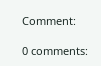Comment:

0 comments: